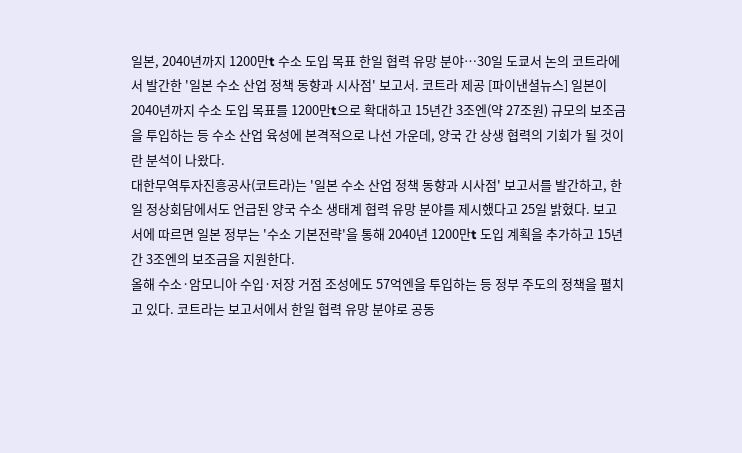일본, 2040년까지 1200만t 수소 도입 목표 한일 협력 유망 분야…30일 도쿄서 논의 코트라에서 발간한 '일본 수소 산업 정책 동향과 시사점' 보고서. 코트라 제공 [파이낸셜뉴스] 일본이 2040년까지 수소 도입 목표를 1200만t으로 확대하고 15년간 3조엔(약 27조원) 규모의 보조금을 투입하는 등 수소 산업 육성에 본격적으로 나선 가운데, 양국 간 상생 협력의 기회가 될 것이란 분석이 나왔다.
대한무역투자진흥공사(코트라)는 '일본 수소 산업 정책 동향과 시사점' 보고서를 발간하고, 한일 정상회담에서도 언급된 양국 수소 생태계 협력 유망 분야를 제시했다고 25일 밝혔다. 보고서에 따르면 일본 정부는 '수소 기본전략'을 통해 2040년 1200만t 도입 계획을 추가하고 15년간 3조엔의 보조금을 지원한다.
올해 수소·암모니아 수입·저장 거점 조성에도 57억엔을 투입하는 등 정부 주도의 정책을 펼치고 있다. 코트라는 보고서에서 한일 협력 유망 분야로 공동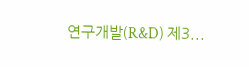연구개발(R&D) 제3...